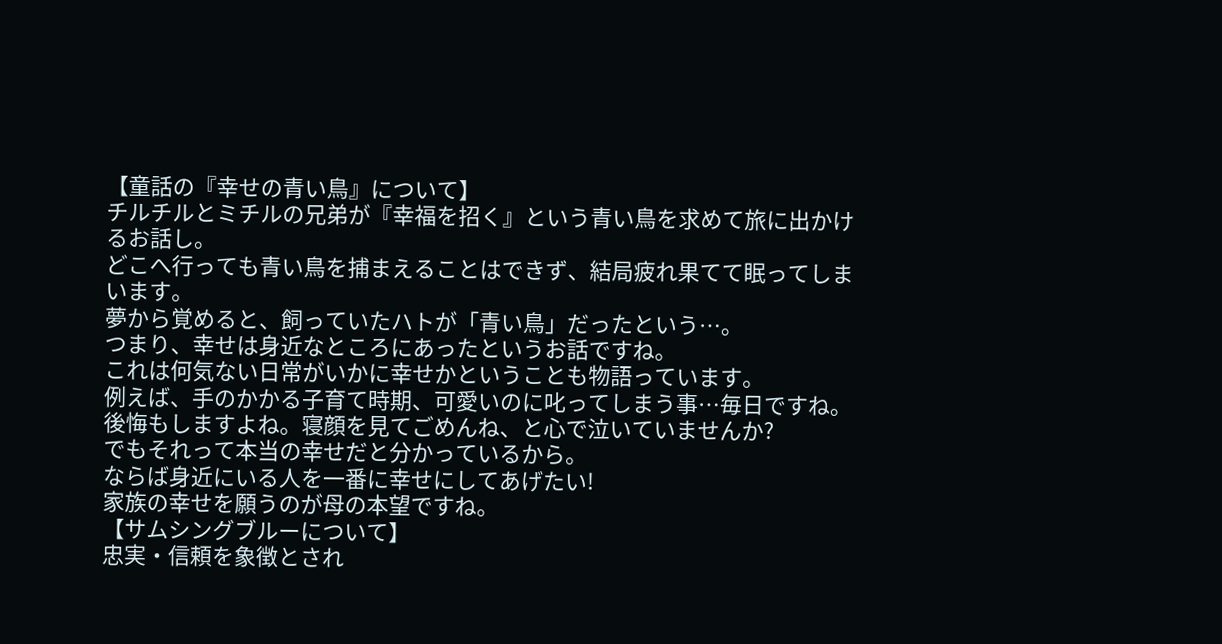【童話の『幸せの青い鳥』について】
チルチルとミチルの兄弟が『幸福を招く』という青い鳥を求めて旅に出かけるお話し。
どこへ行っても青い鳥を捕まえることはできず、結局疲れ果てて眠ってしまいます。
夢から覚めると、飼っていたハトが「青い鳥」だったという…。
つまり、幸せは身近なところにあったというお話ですね。
これは何気ない日常がいかに幸せかということも物語っています。
例えば、手のかかる子育て時期、可愛いのに叱ってしまう事…毎日ですね。
後悔もしますよね。寝顔を見てごめんね、と心で泣いていませんか?
でもそれって本当の幸せだと分かっているから。
ならば身近にいる人を一番に幸せにしてあげたい!
家族の幸せを願うのが母の本望ですね。
【サムシングブルーについて】
忠実・信頼を象徴とされ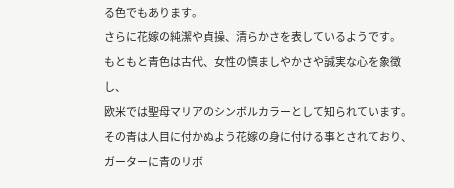る色でもあります。
さらに花嫁の純潔や貞操、清らかさを表しているようです。
もともと青色は古代、女性の慎ましやかさや誠実な心を象徴し、
欧米では聖母マリアのシンボルカラーとして知られています。
その青は人目に付かぬよう花嫁の身に付ける事とされており、
ガーターに青のリボ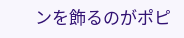ンを飾るのがポピ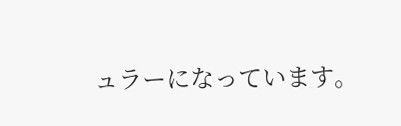ュラーになっています。